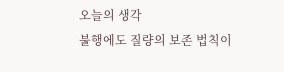오늘의 생각
불행에도 질량의 보존 법칙이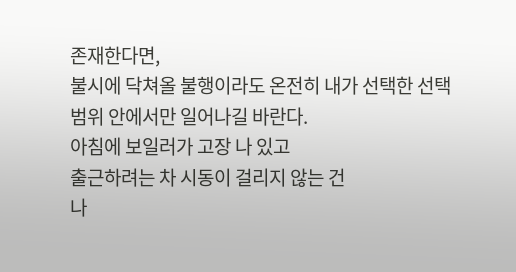존재한다면,
불시에 닥쳐올 불행이라도 온전히 내가 선택한 선택 범위 안에서만 일어나길 바란다.
아침에 보일러가 고장 나 있고
출근하려는 차 시동이 걸리지 않는 건
나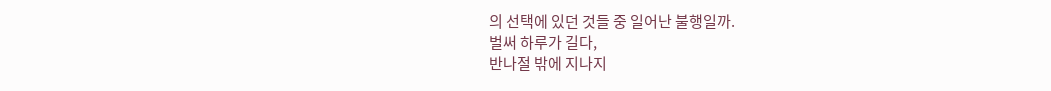의 선택에 있던 것들 중 일어난 불행일까.
벌써 하루가 길다,
반나절 밖에 지나지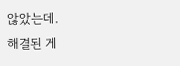않았는데.
해결된 게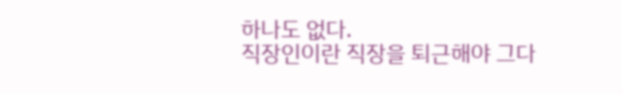하나도 없다.
직장인이란 직장을 퇴근해야 그다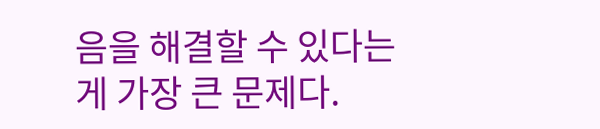음을 해결할 수 있다는 게 가장 큰 문제다.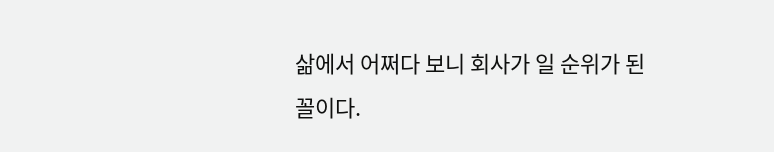삶에서 어쩌다 보니 회사가 일 순위가 된 꼴이다.